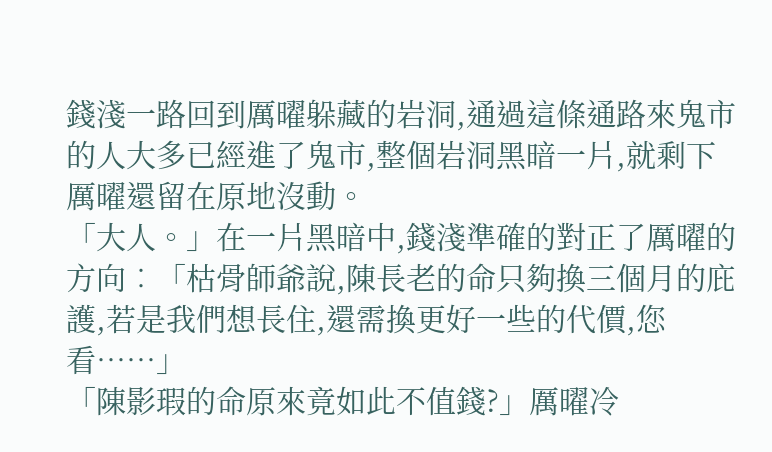錢淺一路回到厲曜躲藏的岩洞,通過這條通路來鬼市的人大多已經進了鬼市,整個岩洞黑暗一片,就剩下厲曜還留在原地沒動。
「大人。」在一片黑暗中,錢淺準確的對正了厲曜的方向︰「枯骨師爺說,陳長老的命只夠換三個月的庇護,若是我們想長住,還需換更好一些的代價,您看……」
「陳影瑕的命原來竟如此不值錢?」厲曜冷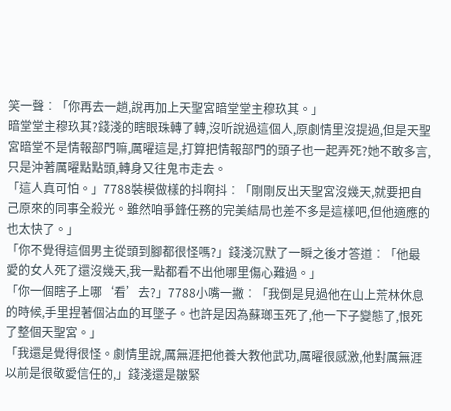笑一聲︰「你再去一趟,說再加上天聖宮暗堂堂主穆玖其。」
暗堂堂主穆玖其?錢淺的瞎眼珠轉了轉,沒听說過這個人,原劇情里沒提過,但是天聖宮暗堂不是情報部門嘛,厲曜這是,打算把情報部門的頭子也一起弄死?她不敢多言,只是沖著厲曜點點頭,轉身又往鬼市走去。
「這人真可怕。」7788裝模做樣的抖啊抖︰「剛剛反出天聖宮沒幾天,就要把自己原來的同事全殺光。雖然咱爭鋒任務的完美結局也差不多是這樣吧,但他適應的也太快了。」
「你不覺得這個男主從頭到腳都很怪嗎?」錢淺沉默了一瞬之後才答道︰「他最愛的女人死了還沒幾天,我一點都看不出他哪里傷心難過。」
「你一個瞎子上哪‘看’去?」7788小嘴一撇︰「我倒是見過他在山上荒林休息的時候,手里捏著個沾血的耳墜子。也許是因為蘇瑯玉死了,他一下子變態了,恨死了整個天聖宮。」
「我還是覺得很怪。劇情里說,厲無涯把他養大教他武功,厲曜很感激,他對厲無涯以前是很敬愛信任的,」錢淺還是皺緊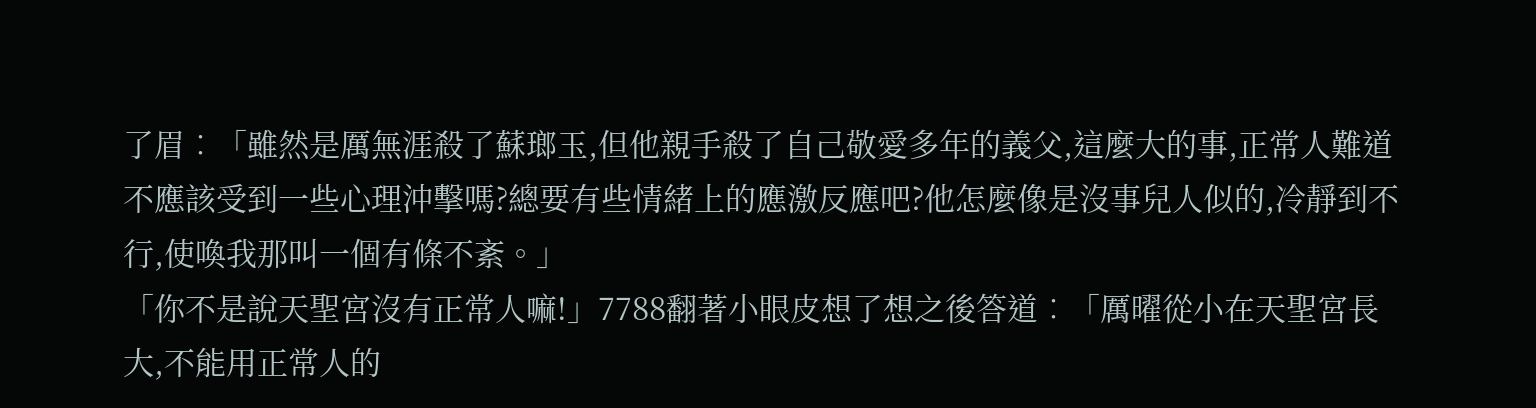了眉︰「雖然是厲無涯殺了蘇瑯玉,但他親手殺了自己敬愛多年的義父,這麼大的事,正常人難道不應該受到一些心理沖擊嗎?總要有些情緒上的應激反應吧?他怎麼像是沒事兒人似的,冷靜到不行,使喚我那叫一個有條不紊。」
「你不是說天聖宮沒有正常人嘛!」7788翻著小眼皮想了想之後答道︰「厲曜從小在天聖宮長大,不能用正常人的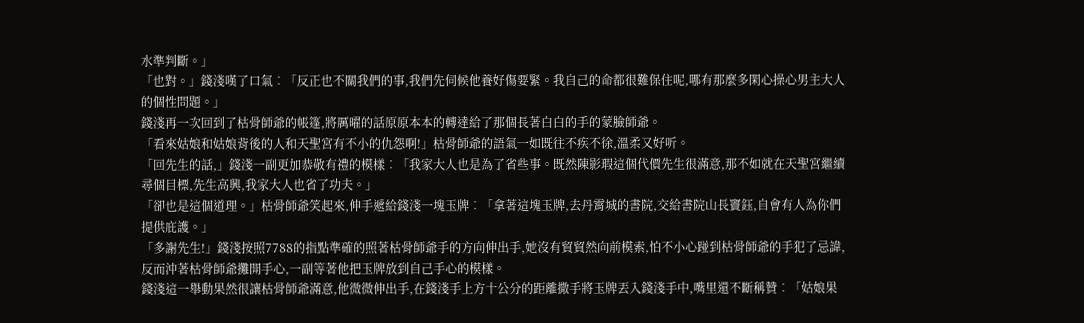水準判斷。」
「也對。」錢淺嘆了口氣︰「反正也不關我們的事,我們先伺候他養好傷要緊。我自己的命都很難保住呢,哪有那麼多閑心操心男主大人的個性問題。」
錢淺再一次回到了枯骨師爺的帳篷,將厲曜的話原原本本的轉達給了那個長著白白的手的蒙臉師爺。
「看來姑娘和姑娘背後的人和天聖宮有不小的仇怨啊!」枯骨師爺的語氣一如既往不疾不徐,溫柔又好听。
「回先生的話,」錢淺一副更加恭敬有禮的模樣︰「我家大人也是為了省些事。既然陳影瑕這個代價先生很滿意,那不如就在天聖宮繼續尋個目標,先生高興,我家大人也省了功夫。」
「卻也是這個道理。」枯骨師爺笑起來,伸手遞給錢淺一塊玉牌︰「拿著這塊玉牌,去丹霄城的書院,交給書院山長竇鈺,自會有人為你們提供庇護。」
「多謝先生!」錢淺按照7788的指點準確的照著枯骨師爺手的方向伸出手,她沒有貿貿然向前模索,怕不小心踫到枯骨師爺的手犯了忌諱,反而沖著枯骨師爺攤開手心,一副等著他把玉牌放到自己手心的模樣。
錢淺這一舉動果然很讓枯骨師爺滿意,他微微伸出手,在錢淺手上方十公分的距離撒手將玉牌丟入錢淺手中,嘴里還不斷稱贊︰「姑娘果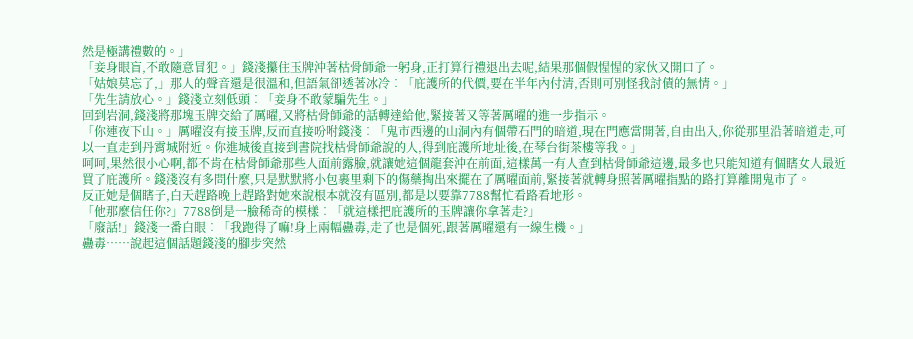然是極講禮數的。」
「妾身眼盲,不敢隨意冒犯。」錢淺攥住玉牌沖著枯骨師爺一躬身,正打算行禮退出去呢,結果那個假惺惺的家伙又開口了。
「姑娘莫忘了,」那人的聲音還是很溫和,但語氣卻透著冰冷︰「庇護所的代價,要在半年內付清,否則可別怪我討債的無情。」
「先生請放心。」錢淺立刻低頭︰「妾身不敢蒙騙先生。」
回到岩洞,錢淺將那塊玉牌交給了厲曜,又將枯骨師爺的話轉達給他,緊接著又等著厲曜的進一步指示。
「你連夜下山。」厲曜沒有接玉牌,反而直接吩咐錢淺︰「鬼市西邊的山洞內有個帶石門的暗道,現在門應當開著,自由出入,你從那里沿著暗道走,可以一直走到丹霄城附近。你進城後直接到書院找枯骨師爺說的人,得到庇護所地址後,在琴台街茶樓等我。」
呵呵,果然很小心啊,都不肯在枯骨師爺那些人面前露臉,就讓她這個龍套沖在前面,這樣萬一有人查到枯骨師爺這邊,最多也只能知道有個瞎女人最近買了庇護所。錢淺沒有多問什麼,只是默默將小包裹里剩下的傷藥掏出來擺在了厲曜面前,緊接著就轉身照著厲曜指點的路打算離開鬼市了。
反正她是個瞎子,白天趕路晚上趕路對她來說根本就沒有區別,都是以要靠7788幫忙看路看地形。
「他那麼信任你?」7788倒是一臉稀奇的模樣︰「就這樣把庇護所的玉牌讓你拿著走?」
「廢話!」錢淺一番白眼︰「我跑得了嘛!身上兩幅蠱毒,走了也是個死,跟著厲曜還有一線生機。」
蠱毒……說起這個話題錢淺的腳步突然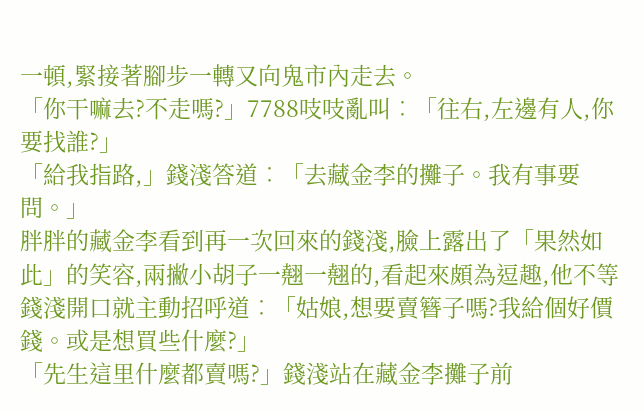一頓,緊接著腳步一轉又向鬼市內走去。
「你干嘛去?不走嗎?」7788吱吱亂叫︰「往右,左邊有人,你要找誰?」
「給我指路,」錢淺答道︰「去藏金李的攤子。我有事要問。」
胖胖的藏金李看到再一次回來的錢淺,臉上露出了「果然如此」的笑容,兩撇小胡子一翹一翹的,看起來頗為逗趣,他不等錢淺開口就主動招呼道︰「姑娘,想要賣簪子嗎?我給個好價錢。或是想買些什麼?」
「先生這里什麼都賣嗎?」錢淺站在藏金李攤子前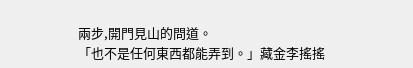兩步,開門見山的問道。
「也不是任何東西都能弄到。」藏金李搖搖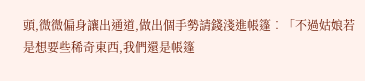頭,微微偏身讓出通道,做出個手勢請錢淺進帳篷︰「不過姑娘若是想要些稀奇東西,我們還是帳篷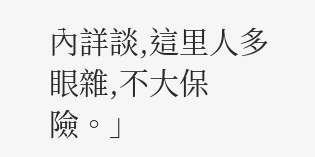內詳談,這里人多眼雜,不大保險。」